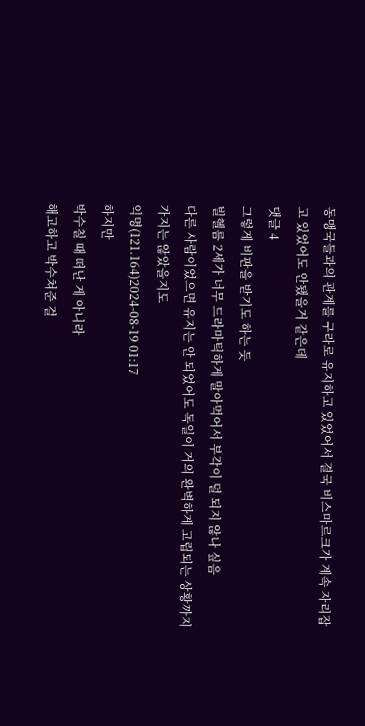동맹국들과의 관계를 구라로 유지하고 있었어서 결국 비스마르크가 계속 자리잡고 있었어도 안됐을거 같은데
댓글 4
그렇게 비판을 받기도 하는 듯
빌헬름 2세가 너무 드라마틱하게 말아먹어서 부각이 덜 되지 않나 싶음
다른 사람이었으면 유지는 안 되었어도 독일이 거의 완벽하게 고립되는 상황까지 가지는 않았을지도
익명(121.164)2024-08-19 01:17
하지만
박수칠 때 떠난 게 아니라
해고하고 박수쳐준 걸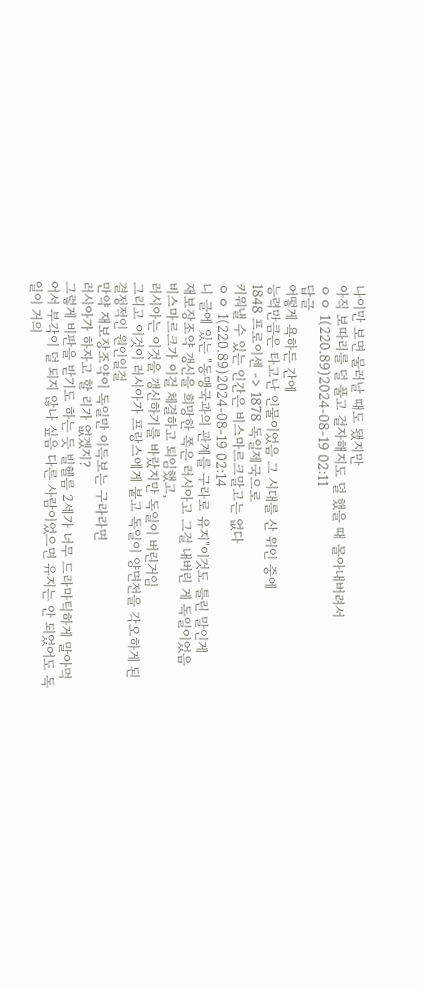나이만 보면 물러날 때도 됐지만
아직 보따리를 덜 풀고 걸자해지도 덜 했을 때 몰아내버려서
ㅇㅇ 1(220.89)2024-08-19 02:11
답글
어떻게 욕하든 간에
능력만큼은 타고난 인물이었음 그 시대를 산 위인 중에
1848 프로이센 -> 1878 독일제국으로
키워낼 수 있는 인간은 비스마르크말고는 없다
ㅇㅇ 1(220.89)2024-08-19 02:14
니 글에 있는 "동맹국과의 관계를 구라로 유지"이것도 틀린 말인게
재보장조약 갱신을 희망한 쪽은 러시아고 그걸 내버린 게 독일이었음
비스마르크가 이걸 체결하고 퇴임했고,
러시아는 이것을 갱신하기를 바랐지만 독일이 버린거임
그리고 이것이 러시아가 프랑스에게 붙고 독일이 양면전을 각오하게 된 결정적인 원인일걸
만약 재보장조약이 독일만 이득보는 구라라면
러시아가 하자고 할 리가 없겠지?
그렇게 비판을 받기도 하는 듯 빌헬름 2세가 너무 드라마틱하게 말아먹어서 부각이 덜 되지 않나 싶음 다른 사람이었으면 유지는 안 되었어도 독일이 거의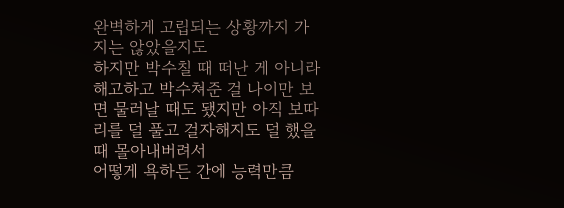완벽하게 고립되는 상황까지 가지는 않았을지도
하지만 박수칠 때 떠난 게 아니라 해고하고 박수쳐준 걸 나이만 보면 물러날 때도 됐지만 아직 보따리를 덜 풀고 걸자해지도 덜 했을 때 몰아내버려서
어떻게 욕하든 간에 능력만큼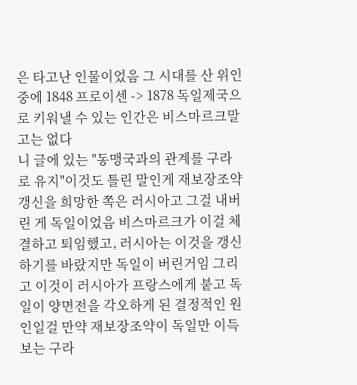은 타고난 인물이었음 그 시대를 산 위인 중에 1848 프로이센 -> 1878 독일제국으로 키워낼 수 있는 인간은 비스마르크말고는 없다
니 글에 있는 "동맹국과의 관계를 구라로 유지"이것도 틀린 말인게 재보장조약 갱신을 희망한 쪽은 러시아고 그걸 내버린 게 독일이었음 비스마르크가 이걸 체결하고 퇴임했고, 러시아는 이것을 갱신하기를 바랐지만 독일이 버린거임 그리고 이것이 러시아가 프랑스에게 붙고 독일이 양면전을 각오하게 된 결정적인 원인일걸 만약 재보장조약이 독일만 이득보는 구라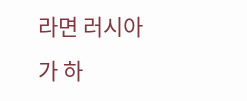라면 러시아가 하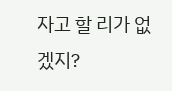자고 할 리가 없겠지?